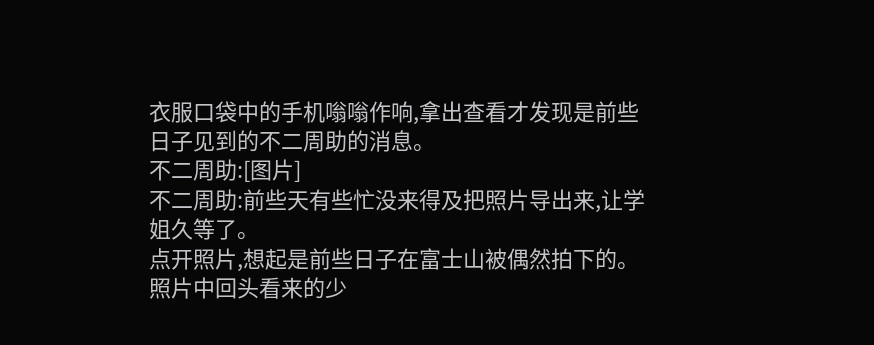衣服口袋中的手机嗡嗡作响,拿出查看才发现是前些日子见到的不二周助的消息。
不二周助:[图片]
不二周助:前些天有些忙没来得及把照片导出来,让学姐久等了。
点开照片,想起是前些日子在富士山被偶然拍下的。
照片中回头看来的少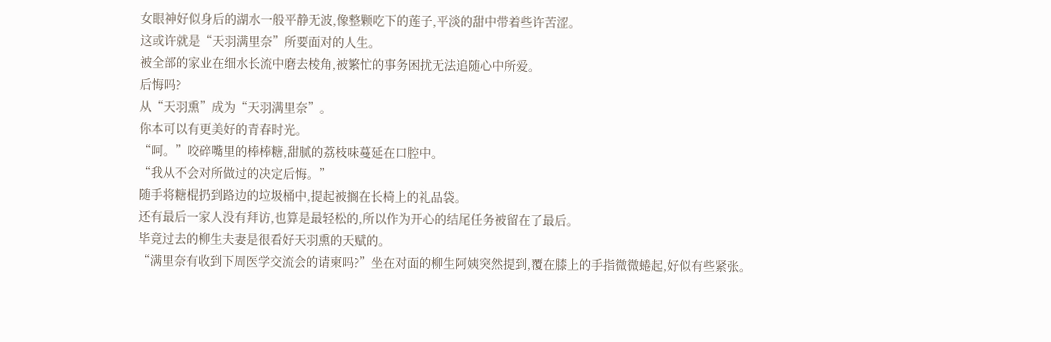女眼神好似身后的湖水一般平静无波,像整颗吃下的莲子,平淡的甜中带着些许苦涩。
这或许就是“天羽满里奈”所要面对的人生。
被全部的家业在细水长流中磨去棱角,被繁忙的事务困扰无法追随心中所爱。
后悔吗?
从“天羽熏”成为“天羽满里奈”。
你本可以有更美好的青春时光。
“呵。”咬碎嘴里的棒棒糖,甜腻的荔枝味蔓延在口腔中。
“我从不会对所做过的决定后悔。”
随手将糖棍扔到路边的垃圾桶中,提起被搁在长椅上的礼品袋。
还有最后一家人没有拜访,也算是最轻松的,所以作为开心的结尾任务被留在了最后。
毕竟过去的柳生夫妻是很看好天羽熏的天赋的。
“满里奈有收到下周医学交流会的请柬吗?”坐在对面的柳生阿姨突然提到,覆在膝上的手指微微蜷起,好似有些紧张。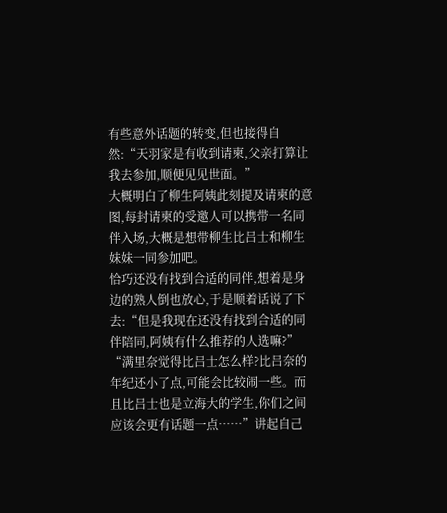有些意外话题的转变,但也接得自然:“天羽家是有收到请柬,父亲打算让我去参加,顺便见见世面。”
大概明白了柳生阿姨此刻提及请柬的意图,每封请柬的受邀人可以携带一名同伴入场,大概是想带柳生比吕士和柳生妹妹一同参加吧。
恰巧还没有找到合适的同伴,想着是身边的熟人倒也放心,于是顺着话说了下去:“但是我现在还没有找到合适的同伴陪同,阿姨有什么推荐的人选嘛?”
“满里奈觉得比吕士怎么样?比吕奈的年纪还小了点,可能会比较闹一些。而且比吕士也是立海大的学生,你们之间应该会更有话题一点……”讲起自己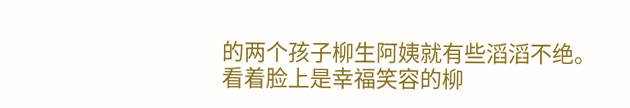的两个孩子柳生阿姨就有些滔滔不绝。
看着脸上是幸福笑容的柳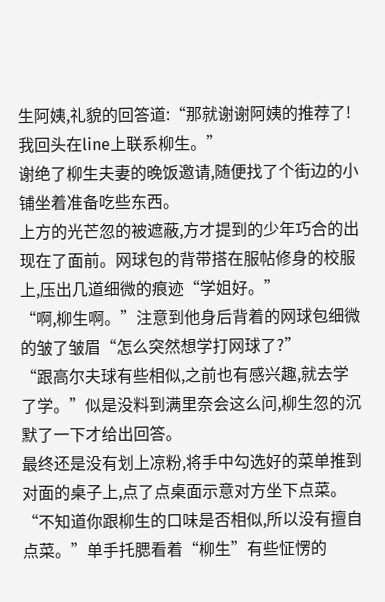生阿姨,礼貌的回答道:“那就谢谢阿姨的推荐了!我回头在line上联系柳生。”
谢绝了柳生夫妻的晚饭邀请,随便找了个街边的小铺坐着准备吃些东西。
上方的光芒忽的被遮蔽,方才提到的少年巧合的出现在了面前。网球包的背带搭在服帖修身的校服上,压出几道细微的痕迹“学姐好。”
“啊,柳生啊。”注意到他身后背着的网球包细微的皱了皱眉“怎么突然想学打网球了?”
“跟高尔夫球有些相似,之前也有感兴趣,就去学了学。”似是没料到满里奈会这么问,柳生忽的沉默了一下才给出回答。
最终还是没有划上凉粉,将手中勾选好的菜单推到对面的桌子上,点了点桌面示意对方坐下点菜。
“不知道你跟柳生的口味是否相似,所以没有擅自点菜。”单手托腮看着“柳生”有些怔愣的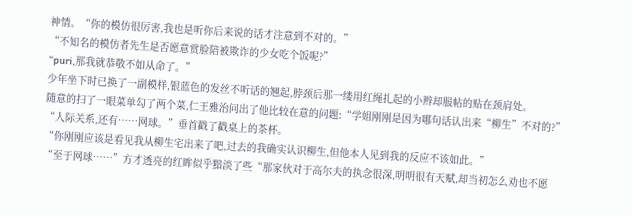神情。“你的模仿很厉害,我也是听你后来说的话才注意到不对的。”
“不知名的模仿者先生是否愿意赏脸陪被欺诈的少女吃个饭呢?”
“puri,那我就恭敬不如从命了。”
少年坐下时已换了一副模样,银蓝色的发丝不听话的翘起,脖颈后那一缕用红绳扎起的小辫却服帖的贴在颈肩处。
随意的扫了一眼菜单勾了两个菜,仁王雅治问出了他比较在意的问题:“学姐刚刚是因为哪句话认出来“柳生”不对的?”
“人际关系,还有……网球。”垂首戳了戳桌上的茶杯。
“你刚刚应该是看见我从柳生宅出来了吧,过去的我确实认识柳生,但他本人见到我的反应不该如此。”
“至于网球……”方才透亮的红眸似乎黯淡了些“那家伙对于高尔夫的执念很深,明明很有天赋,却当初怎么劝也不愿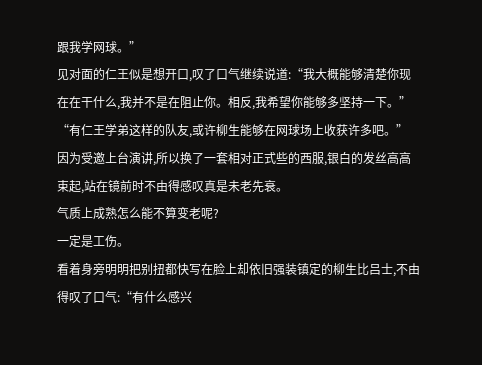跟我学网球。”
见对面的仁王似是想开口,叹了口气继续说道:“我大概能够清楚你现在在干什么,我并不是在阻止你。相反,我希望你能够多坚持一下。”
“有仁王学弟这样的队友,或许柳生能够在网球场上收获许多吧。”
因为受邀上台演讲,所以换了一套相对正式些的西服,银白的发丝高高束起,站在镜前时不由得感叹真是未老先衰。
气质上成熟怎么能不算变老呢?
一定是工伤。
看着身旁明明把别扭都快写在脸上却依旧强装镇定的柳生比吕士,不由得叹了口气:“有什么感兴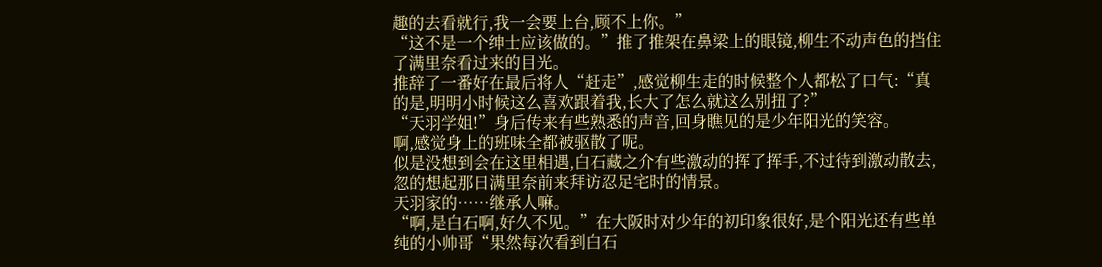趣的去看就行,我一会要上台,顾不上你。”
“这不是一个绅士应该做的。”推了推架在鼻梁上的眼镜,柳生不动声色的挡住了满里奈看过来的目光。
推辞了一番好在最后将人“赶走”,感觉柳生走的时候整个人都松了口气:“真的是,明明小时候这么喜欢跟着我,长大了怎么就这么别扭了?”
“天羽学姐!”身后传来有些熟悉的声音,回身瞧见的是少年阳光的笑容。
啊,感觉身上的班味全都被驱散了呢。
似是没想到会在这里相遇,白石藏之介有些激动的挥了挥手,不过待到激动散去,忽的想起那日满里奈前来拜访忍足宅时的情景。
天羽家的……继承人嘛。
“啊,是白石啊,好久不见。”在大阪时对少年的初印象很好,是个阳光还有些单纯的小帅哥“果然每次看到白石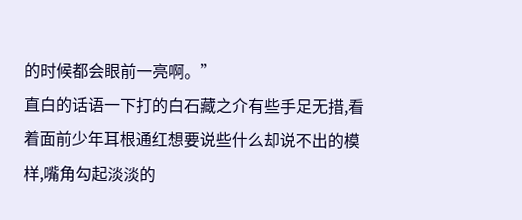的时候都会眼前一亮啊。”
直白的话语一下打的白石藏之介有些手足无措,看着面前少年耳根通红想要说些什么却说不出的模样,嘴角勾起淡淡的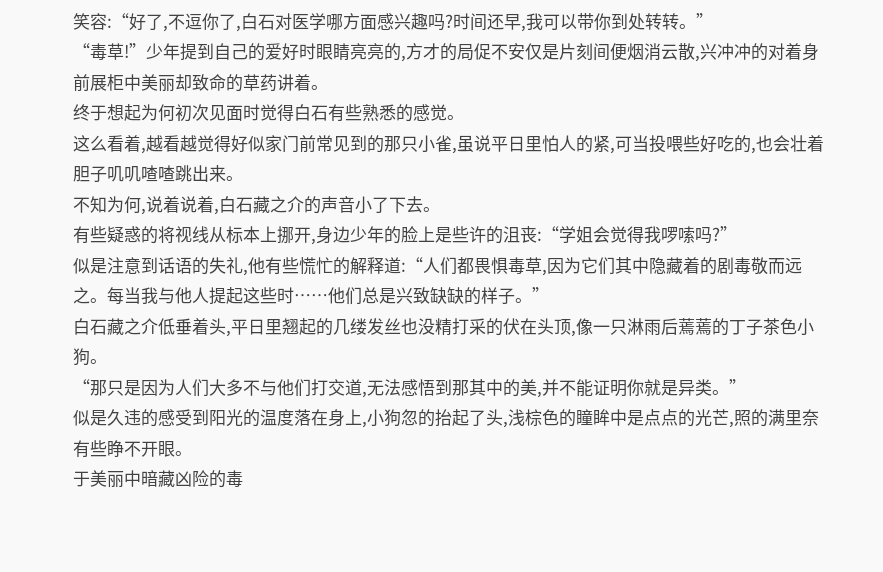笑容:“好了,不逗你了,白石对医学哪方面感兴趣吗?时间还早,我可以带你到处转转。”
“毒草!”少年提到自己的爱好时眼睛亮亮的,方才的局促不安仅是片刻间便烟消云散,兴冲冲的对着身前展柜中美丽却致命的草药讲着。
终于想起为何初次见面时觉得白石有些熟悉的感觉。
这么看着,越看越觉得好似家门前常见到的那只小雀,虽说平日里怕人的紧,可当投喂些好吃的,也会壮着胆子叽叽喳喳跳出来。
不知为何,说着说着,白石藏之介的声音小了下去。
有些疑惑的将视线从标本上挪开,身边少年的脸上是些许的沮丧:“学姐会觉得我啰嗦吗?”
似是注意到话语的失礼,他有些慌忙的解释道:“人们都畏惧毒草,因为它们其中隐藏着的剧毒敬而远之。每当我与他人提起这些时……他们总是兴致缺缺的样子。”
白石藏之介低垂着头,平日里翘起的几缕发丝也没精打采的伏在头顶,像一只淋雨后蔫蔫的丁子茶色小狗。
“那只是因为人们大多不与他们打交道,无法感悟到那其中的美,并不能证明你就是异类。”
似是久违的感受到阳光的温度落在身上,小狗忽的抬起了头,浅棕色的瞳眸中是点点的光芒,照的满里奈有些睁不开眼。
于美丽中暗藏凶险的毒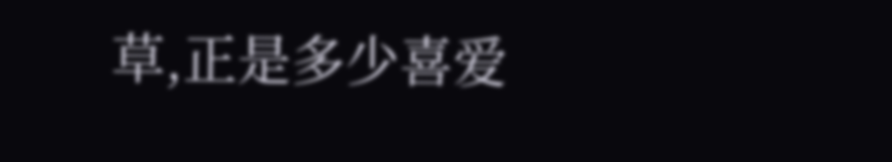草,正是多少喜爱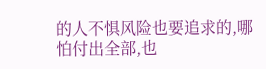的人不惧风险也要追求的,哪怕付出全部,也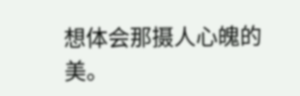想体会那摄人心魄的美。